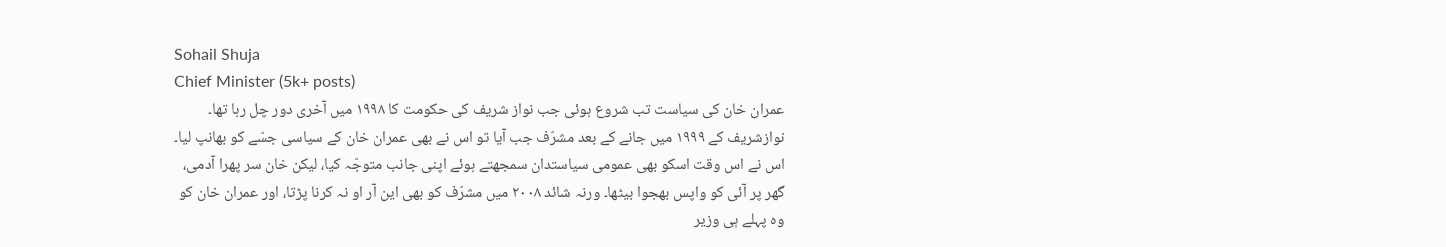Sohail Shuja
Chief Minister (5k+ posts)
عمران خان کی سیاست تب شروع ہوئی جب نواز شریف کی حکومت کا ۱۹۹۸ میں آخری دور چل رہا تھا۔ نوازشریف کے ۱۹۹۹ میں جانے کے بعد مشرّف جب آیا تو اس نے بھی عمران خان کے سیاسی جسّے کو بھانپ لیا۔ اس نے اس وقت اسکو بھی عمومی سیاستدان سمجھتے ہوئے اپنی جانب متوجّہ کیا، لیکن خان سر پھرا آدمی، گھر پر آئی کو واپس بھجوا بیٹھا۔ ورنہ شائد ۲۰۰۸ میں مشرّف کو بھی این آر او نہ کرنا پڑتا، اور عمران خان کو وہ پہلے ہی وزیر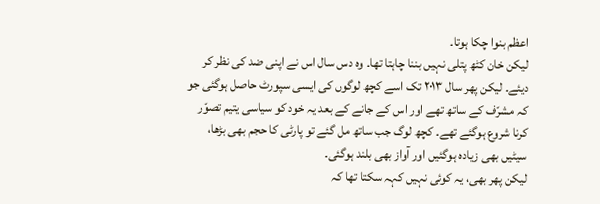اعظم بنوا چکا ہوتا۔
لیکن خان کٹھ پتلی نہیں بننا چاہتا تھا۔ وہ دس سال اس نے اپنی ضد کی نظر کر دیئے۔ لیکن پھر سال ۲۰۱۳ تک اسے کچھ لوگوں کی ایسی سپورٹ حاصل ہوگئی جو کہ مشرّف کے ساتھ تھے اور اس کے جانے کے بعد یہ خود کو سیاسی یتیم تصوّر کرنا شروع ہوگئے تھے۔ کچھ لوگ جب ساتھ مل گئے تو پارٹی کا حجم بھی بڑھا، سیٹیں بھی زیادہ ہوگئیں اور آواز بھی بلند ہوگئی۔
لیکن پھر بھی، یہ کوئی نہیں کہہ سکتا تھا کہ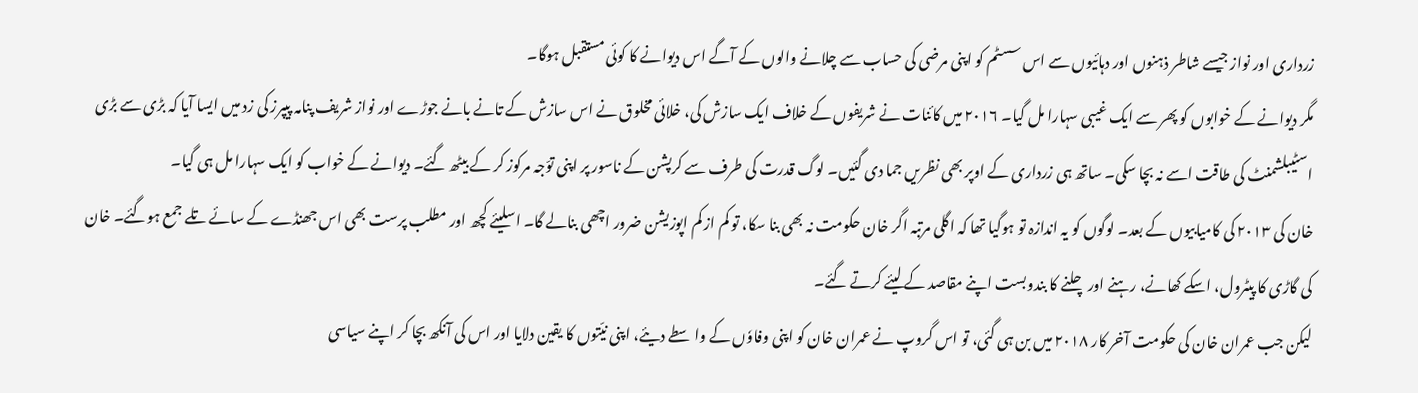زرداری اور نواز جیسے شاطر ذہنوں اور دہائیوں سے اس سسٹم کو اپنی مرضی کی حساب سے چلانے والوں کے آگے اس دیوانے کا کوئی مستقبل ہوگا۔
مگر دیوانے کے خوابوں کو پھر سے ایک غیبی سہارا مل گیا۔ ۲۰۱۶ میں کائنات نے شریفوں کے خلاف ایک سازش کی، خلائی مخلوق نے اس سازش کے تانے بانے جوڑے اور نواز شریف پنامہ پیپرز کی زد میں ایسا آیا کہ بڑی سے بڑی اسٹیبلشمنٹ کی طاقت اسے نہ بچا سکی۔ ساتھ ہی زرداری کے اوپر بھی نظریں جما دی گئیں۔ لوگ قدرت کی طرف سے کرپشن کے ناسور پر اپنی توّجہ مرکوز کر کے بیٹھ گئے۔ دیوانے کے خواب کو ایک سہارا مل ہی گیا۔
خان کی ۲۰۱۳ کی کامیابیوں کے بعد۔ لوگوں کو یہ اندازہ تو ہوگیا تھا کہ اگلی مرتبہ اگر خان حکومت نہ بھی بنا سکا، تو کم از کم اپوزیشن ضرور اچھی بنالے گا۔ اسلیئے کچھ اور مطلب پرست بھی اس جھنڈے کے سائے تلے جمع ہوگئے۔ خان کی گاڑی کا پیٹرول، اسکے کھانے، رہنے اور چلنے کا بندوبست اپنے مقاصد کے لیئے کرتے گئے۔
لیکن جب عمران خان کی حکومت آخر کار ۲۰۱۸ میں بن ہی گئی، تو اس گروپ نے عمران خان کو اپنی وفاوٗں کے واسطے دیئے، اپنی نیّتوں کا یقین دلایا اور اس کی آنکھ بچا کر اپنے سیاسی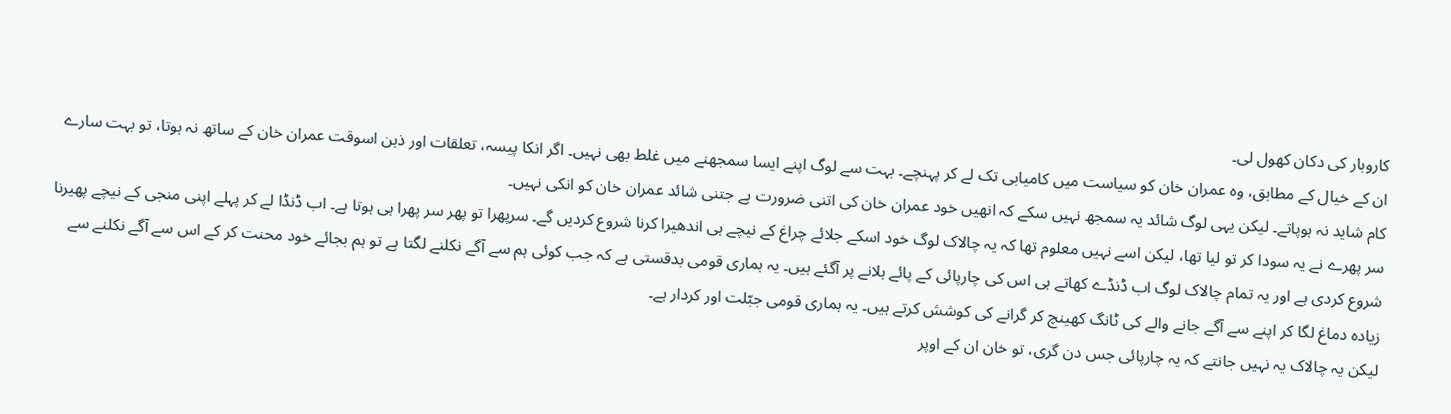کاروبار کی دکان کھول لی۔
ان کے خیال کے مطابق، وہ عمران خان کو سیاست میں کامیابی تک لے کر پہنچے۔ بہت سے لوگ اپنے ایسا سمجھنے میں غلط بھی نہیں۔ اگر انکا پیسہ، تعلقات اور ذہن اسوقت عمران خان کے ساتھ نہ ہوتا، تو بہت سارے کام شاید نہ ہوپاتے۔ لیکن یہی لوگ شائد یہ سمجھ نہیں سکے کہ انھیں خود عمران خان کی اتنی ضرورت ہے جتنی شائد عمران خان کو انکی نہیں۔
سر پھرے نے یہ سودا کر تو لیا تھا، لیکن اسے نہیں معلوم تھا کہ یہ چالاک لوگ خود اسکے جلائے چراغ کے نیچے ہی اندھیرا کرنا شروع کردیں گے۔ سرپھرا تو پھر سر پھرا ہی ہوتا ہے۔ اب ڈنڈا لے کر پہلے اپنی منجی کے نیچے پھیرنا شروع کردی ہے اور یہ تمام چالاک لوگ اب ڈنڈے کھاتے ہی اس کی چارپائی کے پائے ہلانے پر آگئے ہیں۔ یہ ہماری قومی بدقستی ہے کہ جب کوئی ہم سے آگے نکلنے لگتا ہے تو ہم بجائے خود محنت کر کے اس سے آگے نکلنے سے زیادہ دماغ لگا کر اپنے سے آگے جانے والے کی ٹانگ کھینچ کر گرانے کی کوشش کرتے ہیں۔ یہ ہماری قومی جبّلت اور کردار ہے۔
لیکن یہ چالاک یہ نہیں جانتے کہ یہ چارپائی جس دن گری، تو خان ان کے اوپر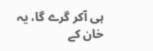ہی آکر گرے گا، یہ خان کے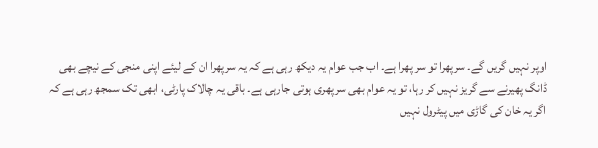اوپر نہیں گریں گے۔ سرپھرا تو سر پھرا ہے۔ اب جب عوام یہ دیکھ رہی ہے کہ یہ سرپھرا ان کے لیئے اپنی منجی کے نیچے بھی ڈانگ پھیرنے سے گریز نہیں کر رہا، تو یہ عوام بھی سرپھری ہوتی جارہی ہے۔ باقی یہ چالاک پارٹی، ابھی تک سمجھ رہی ہے کہ اگر یہ خان کی گاڑی میں پیٹرول نہیں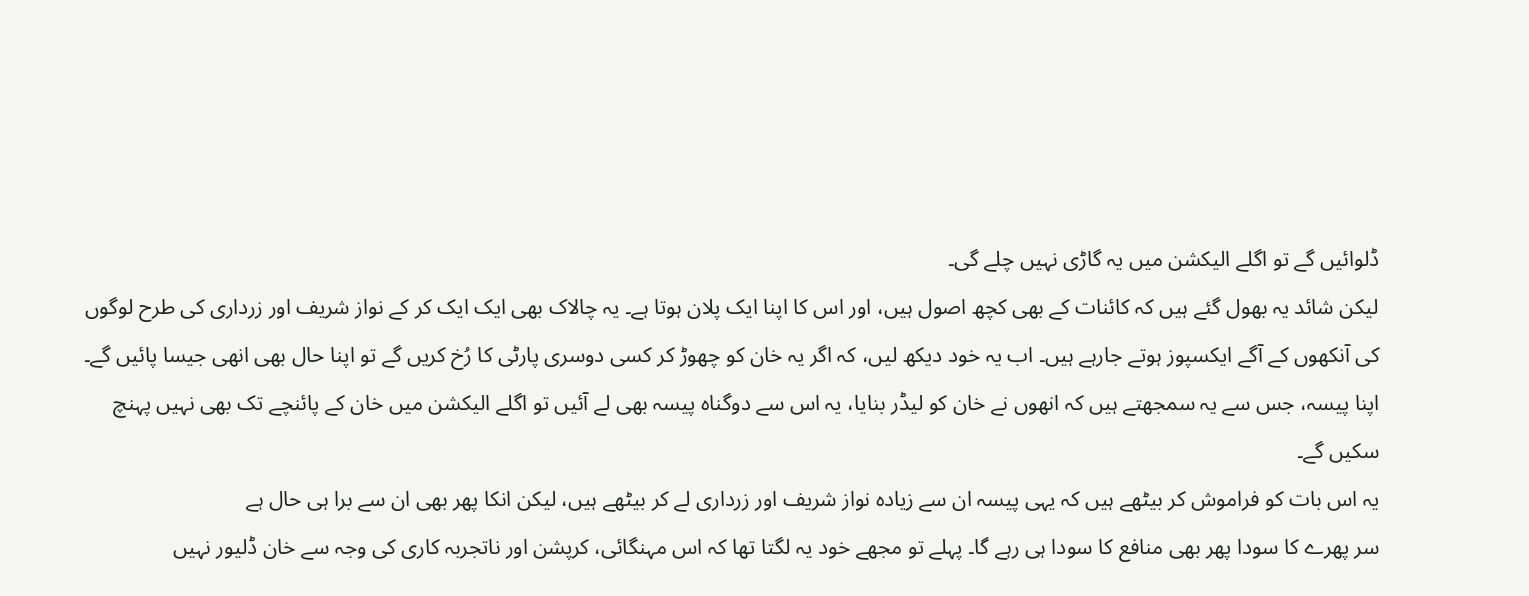ڈلوائیں گے تو اگلے الیکشن میں یہ گاڑی نہیں چلے گی۔
لیکن شائد یہ بھول گئے ہیں کہ کائنات کے بھی کچھ اصول ہیں، اور اس کا اپنا ایک پلان ہوتا ہے۔ یہ چالاک بھی ایک ایک کر کے نواز شریف اور زرداری کی طرح لوگوں کی آنکھوں کے آگے ایکسپوز ہوتے جارہے ہیں۔ اب یہ خود دیکھ لیں، کہ اگر یہ خان کو چھوڑ کر کسی دوسری پارٹی کا رُخ کریں گے تو اپنا حال بھی انھی جیسا پائیں گے۔ اپنا پیسہ، جس سے یہ سمجھتے ہیں کہ انھوں نے خان کو لیڈر بنایا، یہ اس سے دوگناہ پیسہ بھی لے آئیں تو اگلے الیکشن میں خان کے پائنچے تک بھی نہیں پہنچ سکیں گے۔
یہ اس بات کو فراموش کر بیٹھے ہیں کہ یہی پیسہ ان سے زیادہ نواز شریف اور زرداری لے کر بیٹھے ہیں، لیکن انکا پھر بھی ان سے برا ہی حال ہے
سر پھرے کا سودا پھر بھی منافع کا سودا ہی رہے گا۔ پہلے تو مجھے خود یہ لگتا تھا کہ اس مہنگائی، کرپشن اور ناتجربہ کاری کی وجہ سے خان ڈلیور نہیں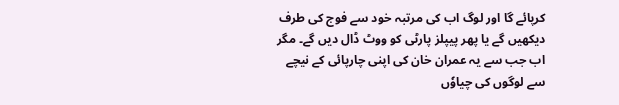کرپائے گا اور لوگ اب کی مرتبہ خود سے فوج کی طرف دیکھیں گے یا پھر پیپلز پارٹی کو ووٹ ڈال دیں گے۔ مگر اب جب سے یہ عمران خان کی اپنی چارپائی کے نیچے سے لوگوں کی چیاوٗں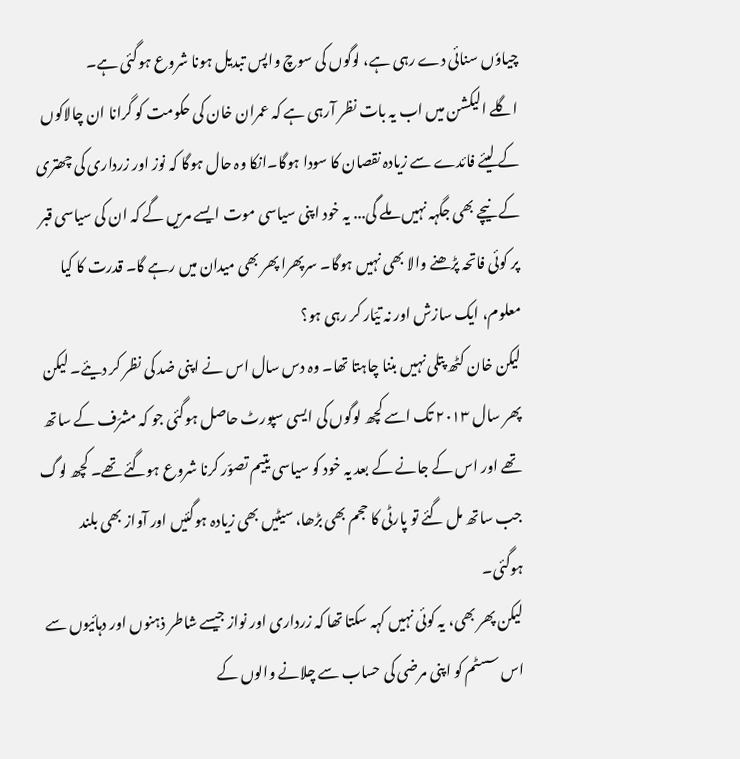چیاوٗں سنائی دے رہی ہے، لوگوں کی سوچ واپس تبدیل ہونا شروع ہوگئی ہے۔
اگلے الیکشن میں اب یہ بات نظر آرہی ہے کہ عمران خان کی حکومت کو گرانا ان چالاکوں کے لیئے فائدے سے زیادہ نقصان کا سودا ہوگا۔انکا وہ حال ہوگا کہ نوز اور زرداری کی چھتری کے نیچے بھی جگہہ نہیں ملے گی... یہ خود اپنی سیاسی موت ایسے مریں گے کہ ان کی سیاسی قبر پر کوئی فاتحہ پڑھنے والا بھی نہیں ہوگا۔ سرپھرا پھر بھی میدان میں رہے گا۔ قدرت کا کیا معلوم، ایک سازش اور نہ تیّار کر رہی ہو؟
لیکن خان کٹھ پتلی نہیں بننا چاہتا تھا۔ وہ دس سال اس نے اپنی ضد کی نظر کر دیئے۔ لیکن پھر سال ۲۰۱۳ تک اسے کچھ لوگوں کی ایسی سپورٹ حاصل ہوگئی جو کہ مشرّف کے ساتھ تھے اور اس کے جانے کے بعد یہ خود کو سیاسی یتیم تصوّر کرنا شروع ہوگئے تھے۔ کچھ لوگ جب ساتھ مل گئے تو پارٹی کا حجم بھی بڑھا، سیٹیں بھی زیادہ ہوگئیں اور آواز بھی بلند ہوگئی۔
لیکن پھر بھی، یہ کوئی نہیں کہہ سکتا تھا کہ زرداری اور نواز جیسے شاطر ذہنوں اور دہائیوں سے اس سسٹم کو اپنی مرضی کی حساب سے چلانے والوں کے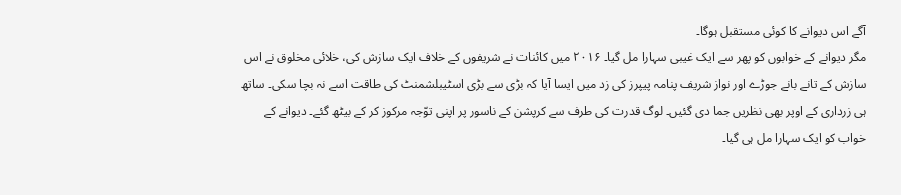آگے اس دیوانے کا کوئی مستقبل ہوگا۔
مگر دیوانے کے خوابوں کو پھر سے ایک غیبی سہارا مل گیا۔ ۲۰۱۶ میں کائنات نے شریفوں کے خلاف ایک سازش کی، خلائی مخلوق نے اس سازش کے تانے بانے جوڑے اور نواز شریف پنامہ پیپرز کی زد میں ایسا آیا کہ بڑی سے بڑی اسٹیبلشمنٹ کی طاقت اسے نہ بچا سکی۔ ساتھ ہی زرداری کے اوپر بھی نظریں جما دی گئیں۔ لوگ قدرت کی طرف سے کرپشن کے ناسور پر اپنی توّجہ مرکوز کر کے بیٹھ گئے۔ دیوانے کے خواب کو ایک سہارا مل ہی گیا۔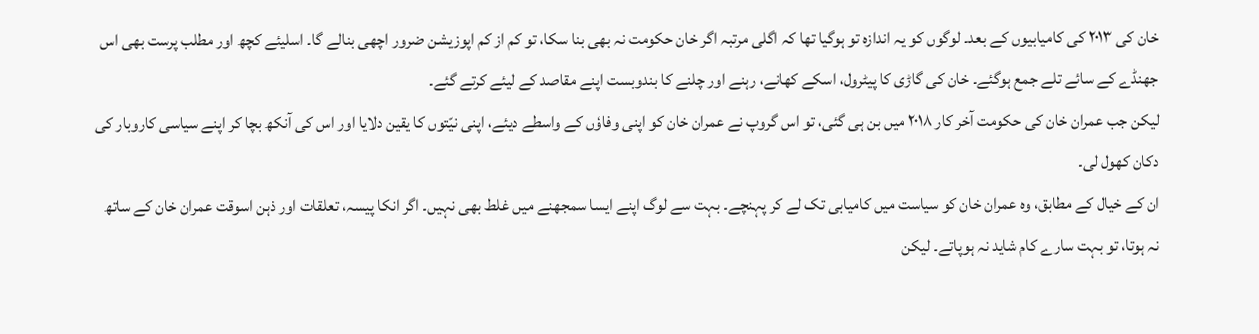خان کی ۲۰۱۳ کی کامیابیوں کے بعد۔ لوگوں کو یہ اندازہ تو ہوگیا تھا کہ اگلی مرتبہ اگر خان حکومت نہ بھی بنا سکا، تو کم از کم اپوزیشن ضرور اچھی بنالے گا۔ اسلیئے کچھ اور مطلب پرست بھی اس جھنڈے کے سائے تلے جمع ہوگئے۔ خان کی گاڑی کا پیٹرول، اسکے کھانے، رہنے اور چلنے کا بندوبست اپنے مقاصد کے لیئے کرتے گئے۔
لیکن جب عمران خان کی حکومت آخر کار ۲۰۱۸ میں بن ہی گئی، تو اس گروپ نے عمران خان کو اپنی وفاوٗں کے واسطے دیئے، اپنی نیّتوں کا یقین دلایا اور اس کی آنکھ بچا کر اپنے سیاسی کاروبار کی دکان کھول لی۔
ان کے خیال کے مطابق، وہ عمران خان کو سیاست میں کامیابی تک لے کر پہنچے۔ بہت سے لوگ اپنے ایسا سمجھنے میں غلط بھی نہیں۔ اگر انکا پیسہ، تعلقات اور ذہن اسوقت عمران خان کے ساتھ نہ ہوتا، تو بہت سارے کام شاید نہ ہوپاتے۔ لیکن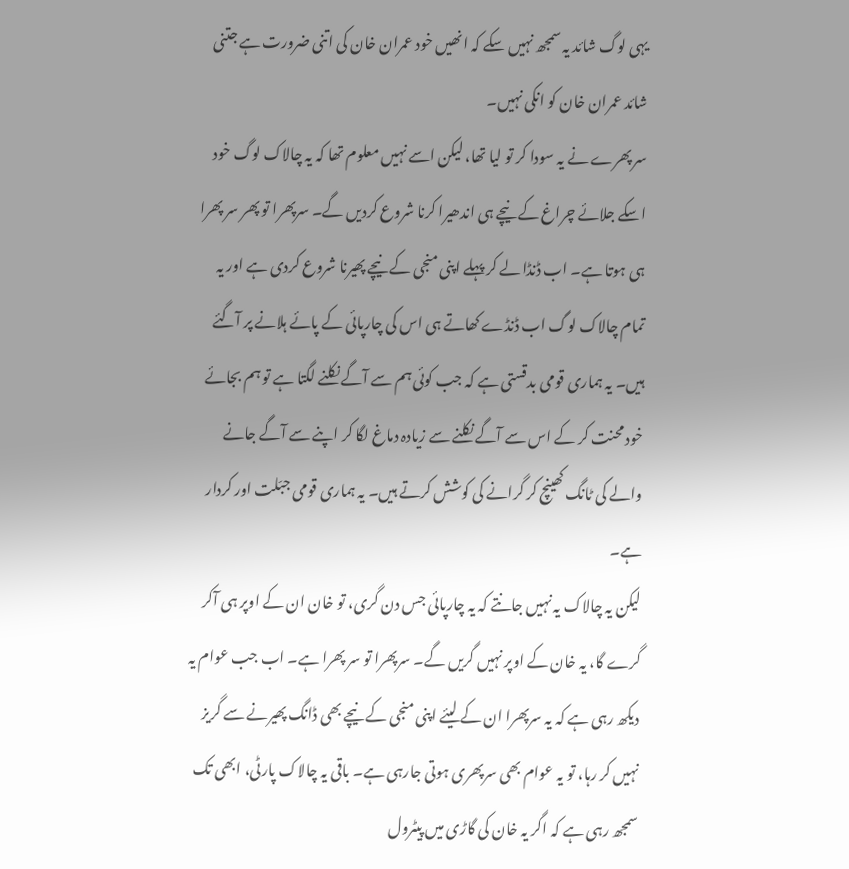یہی لوگ شائد یہ سمجھ نہیں سکے کہ انھیں خود عمران خان کی اتنی ضرورت ہے جتنی شائد عمران خان کو انکی نہیں۔
سر پھرے نے یہ سودا کر تو لیا تھا، لیکن اسے نہیں معلوم تھا کہ یہ چالاک لوگ خود اسکے جلائے چراغ کے نیچے ہی اندھیرا کرنا شروع کردیں گے۔ سرپھرا تو پھر سر پھرا ہی ہوتا ہے۔ اب ڈنڈا لے کر پہلے اپنی منجی کے نیچے پھیرنا شروع کردی ہے اور یہ تمام چالاک لوگ اب ڈنڈے کھاتے ہی اس کی چارپائی کے پائے ہلانے پر آگئے ہیں۔ یہ ہماری قومی بدقستی ہے کہ جب کوئی ہم سے آگے نکلنے لگتا ہے تو ہم بجائے خود محنت کر کے اس سے آگے نکلنے سے زیادہ دماغ لگا کر اپنے سے آگے جانے والے کی ٹانگ کھینچ کر گرانے کی کوشش کرتے ہیں۔ یہ ہماری قومی جبّلت اور کردار ہے۔
لیکن یہ چالاک یہ نہیں جانتے کہ یہ چارپائی جس دن گری، تو خان ان کے اوپر ہی آکر گرے گا، یہ خان کے اوپر نہیں گریں گے۔ سرپھرا تو سر پھرا ہے۔ اب جب عوام یہ دیکھ رہی ہے کہ یہ سرپھرا ان کے لیئے اپنی منجی کے نیچے بھی ڈانگ پھیرنے سے گریز نہیں کر رہا، تو یہ عوام بھی سرپھری ہوتی جارہی ہے۔ باقی یہ چالاک پارٹی، ابھی تک سمجھ رہی ہے کہ اگر یہ خان کی گاڑی میں پیٹرول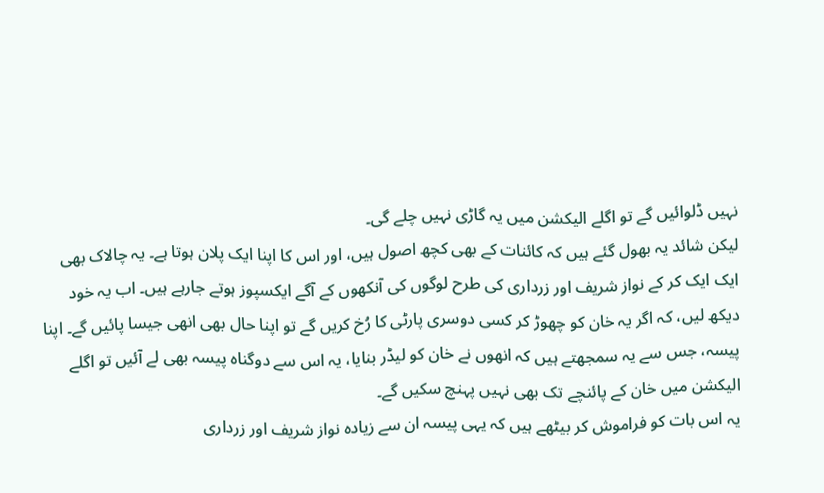نہیں ڈلوائیں گے تو اگلے الیکشن میں یہ گاڑی نہیں چلے گی۔
لیکن شائد یہ بھول گئے ہیں کہ کائنات کے بھی کچھ اصول ہیں، اور اس کا اپنا ایک پلان ہوتا ہے۔ یہ چالاک بھی ایک ایک کر کے نواز شریف اور زرداری کی طرح لوگوں کی آنکھوں کے آگے ایکسپوز ہوتے جارہے ہیں۔ اب یہ خود دیکھ لیں، کہ اگر یہ خان کو چھوڑ کر کسی دوسری پارٹی کا رُخ کریں گے تو اپنا حال بھی انھی جیسا پائیں گے۔ اپنا پیسہ، جس سے یہ سمجھتے ہیں کہ انھوں نے خان کو لیڈر بنایا، یہ اس سے دوگناہ پیسہ بھی لے آئیں تو اگلے الیکشن میں خان کے پائنچے تک بھی نہیں پہنچ سکیں گے۔
یہ اس بات کو فراموش کر بیٹھے ہیں کہ یہی پیسہ ان سے زیادہ نواز شریف اور زرداری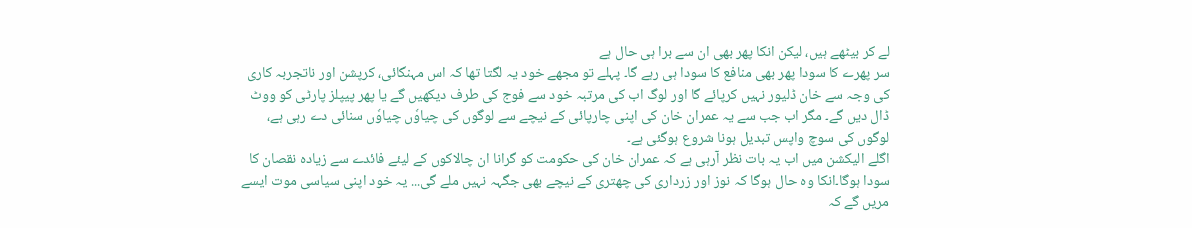لے کر بیٹھے ہیں، لیکن انکا پھر بھی ان سے برا ہی حال ہے
سر پھرے کا سودا پھر بھی منافع کا سودا ہی رہے گا۔ پہلے تو مجھے خود یہ لگتا تھا کہ اس مہنگائی، کرپشن اور ناتجربہ کاری کی وجہ سے خان ڈلیور نہیں کرپائے گا اور لوگ اب کی مرتبہ خود سے فوج کی طرف دیکھیں گے یا پھر پیپلز پارٹی کو ووٹ ڈال دیں گے۔ مگر اب جب سے یہ عمران خان کی اپنی چارپائی کے نیچے سے لوگوں کی چیاوٗں چیاوٗں سنائی دے رہی ہے، لوگوں کی سوچ واپس تبدیل ہونا شروع ہوگئی ہے۔
اگلے الیکشن میں اب یہ بات نظر آرہی ہے کہ عمران خان کی حکومت کو گرانا ان چالاکوں کے لیئے فائدے سے زیادہ نقصان کا سودا ہوگا۔انکا وہ حال ہوگا کہ نوز اور زرداری کی چھتری کے نیچے بھی جگہہ نہیں ملے گی... یہ خود اپنی سیاسی موت ایسے مریں گے کہ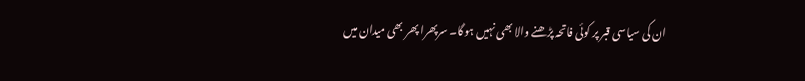ان کی سیاسی قبر پر کوئی فاتحہ پڑھنے والا بھی نہیں ہوگا۔ سرپھرا پھر بھی میدان میں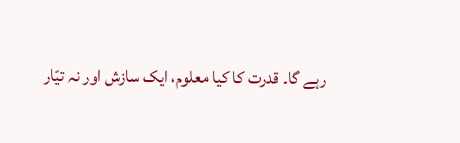رہے گا۔ قدرت کا کیا معلوم، ایک سازش اور نہ تیّار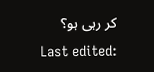کر رہی ہو؟
Last edited: